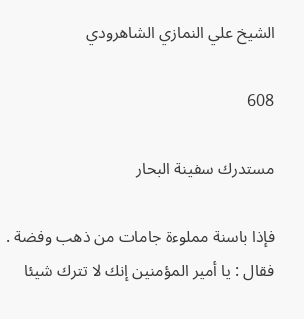الشيخ علي النمازي الشاهرودي

608

مستدرك سفينة البحار

فإذا باسنة مملوءة جامات من ذهب وفضة . فقال : يا أمير المؤمنين إنك لا تترك شيئا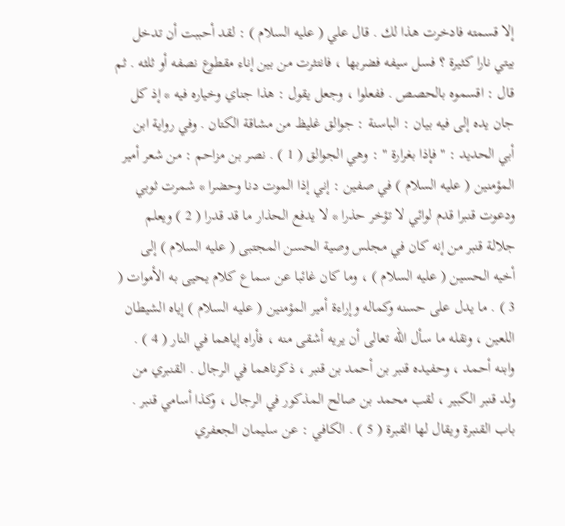إلا قسمته فادخرت هذا لك . قال علي ( عليه السلام ) : لقد أحببت أن تدخل بيتي نارا كثيرة ؟ فسل سيفه فضربها ، فانتثرت من بين إناء مقطوع نصفه أو ثلثه . ثم قال : اقسموه بالحصص . ففعلوا ، وجعل يقول : هذا جناي وخياره فيه * إذ كل جان يده إلى فيه بيان : الباسنة : جوالق غليظ من مشاقة الكتان . وفي رواية ابن أبي الحديد : " فإذا بغرارة " : وهي الجوالق ( 1 ) . نصر بن مزاحم : من شعر أمير المؤمنين ( عليه السلام ) في صفين : إني إذا الموت دنا وحضرا * شمرت ثوبي ودعوت قنبرا قدم لوائي لا تؤخر حذرا * لا يدفع الحذار ما قد قدرا ( 2 ) ويعلم جلالة قنبر من إنه كان في مجلس وصية الحسن المجتبى ( عليه السلام ) إلى أخيه الحسين ( عليه السلام ) ، وما كان غائبا عن سماع كلام يحيى به الأموات ( 3 ) . ما يدل على حسنه وكماله وإراءة أمير المؤمنين ( عليه السلام ) إياه الشيطان اللعين ، ونقله ما سأل الله تعالى أن يريه أشقى منه ، فأراه إياهما في النار ( 4 ) . وابنه أحمد ، وحفيده قنبر بن أحمد بن قنبر ، ذكرناهما في الرجال . القنبري من ولد قنبر الكبير ، لقب محمد بن صالح المذكور في الرجال ، وكذا أسامي قنبر . باب القنبرة ويقال لها القبرة ( 5 ) . الكافي : عن سليمان الجعفري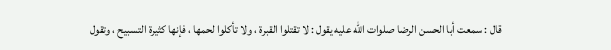قال : سمعت أبا الحسن الرضا صلوات الله عليه يقول : لا تقتلوا القبرة ، ولا تأكلوا لحمها ، فإنها كثيرة التسبيح ، وتقول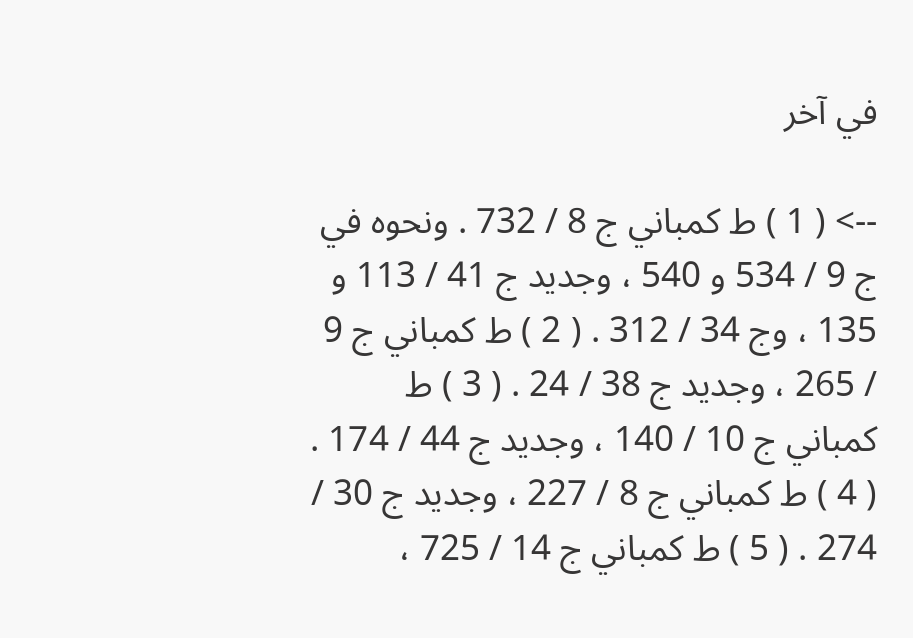في آخر

--> ( 1 ) ط كمباني ج 8 / 732 . ونحوه في ج 9 / 534 و 540 ، وجديد ج 41 / 113 و 135 ، وج 34 / 312 . ( 2 ) ط كمباني ج 9 / 265 ، وجديد ج 38 / 24 . ( 3 ) ط كمباني ج 10 / 140 ، وجديد ج 44 / 174 . ( 4 ) ط كمباني ج 8 / 227 ، وجديد ج 30 / 274 . ( 5 ) ط كمباني ج 14 / 725 ،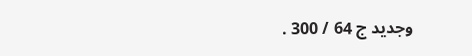وجديد ج 64 / 300 .